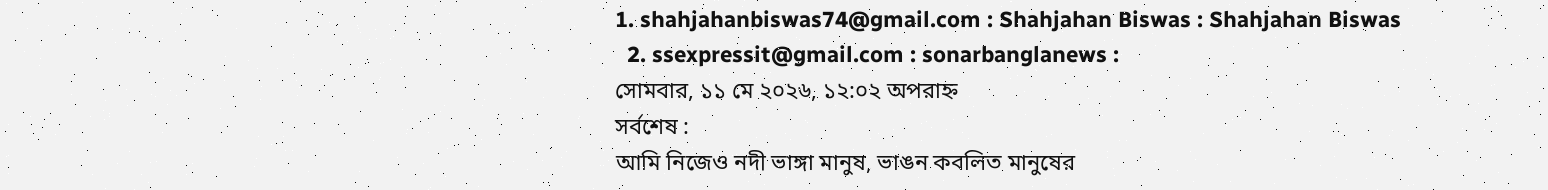1. shahjahanbiswas74@gmail.com : Shahjahan Biswas : Shahjahan Biswas
  2. ssexpressit@gmail.com : sonarbanglanews :
সোমবার, ১১ মে ২০২৬, ১২:০২ অপরাহ্ন
সর্বশেষ :
আমি নিজেও নদী ভাঙ্গা মানুষ, ভাঙন কবলিত মানুষের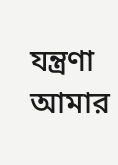যন্ত্রণা আমার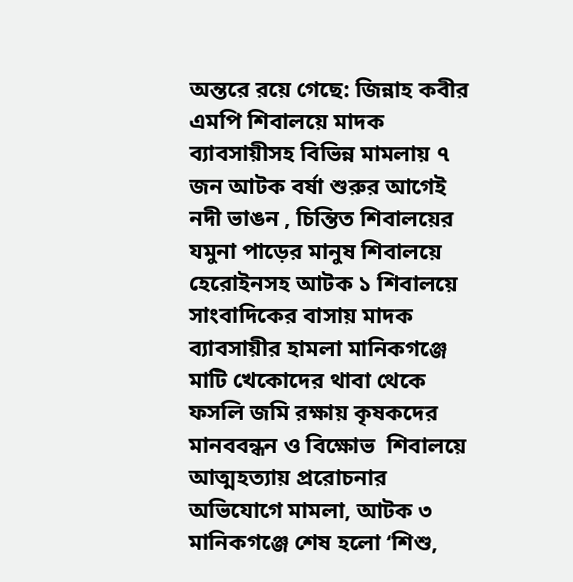অন্তরে রয়ে গেছে: জিন্নাহ কবীর এমপি শিবালয়ে মাদক ব্যাবসায়ীসহ বিভিন্ন মামলায় ৭ জন আটক বর্ষা শুরুর আগেই নদী ভাঙন , চিন্তিত শিবালয়ের যমুনা পাড়ের মানুষ শিবালয়ে হেরোইনসহ আটক ১ শিবালয়ে সাংবাদিকের বাসায় মাদক ব্যাবসায়ীর হামলা মানিকগঞ্জে মাটি খেকোদের থাবা থেকে ফসলি জমি রক্ষায় কৃষকদের মানববন্ধন ও বিক্ষোভ  শিবালয়ে আত্মহত্যায় প্ররোচনার অভিযোগে মামলা, আটক ৩ মানিকগঞ্জে শেষ হলো ‘শিশু,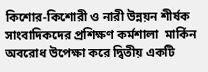কিশোর-কিশোরী ও নারী উন্নয়ন শীর্ষক সাংবাদিকদের প্রশিক্ষণ কর্মশালা  মার্কিন অবরোধ উপেক্ষা করে দ্বিতীয় একটি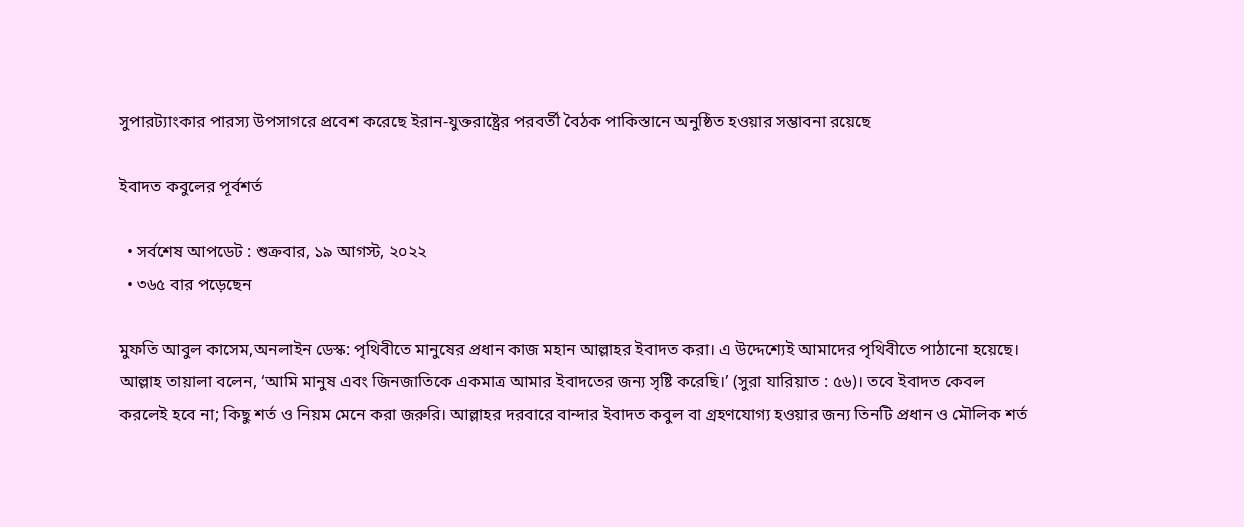সুপারট্যাংকার পারস্য উপসাগরে প্রবেশ করেছে ইরান-যুক্তরাষ্ট্রের পরবর্তী বৈঠক পাকিস্তানে অনুষ্ঠিত হওয়ার সম্ভাবনা রয়েছে

ইবাদত কবুলের পূর্বশর্ত

  • সর্বশেষ আপডেট : শুক্রবার, ১৯ আগস্ট, ২০২২
  • ৩৬৫ বার পড়েছেন

মুফতি আবুল কাসেম,অনলাইন ডেস্ক: পৃথিবীতে মানুষের প্রধান কাজ মহান আল্লাহর ইবাদত করা। এ উদ্দেশ্যেই আমাদের পৃথিবীতে পাঠানো হয়েছে। আল্লাহ তায়ালা বলেন, ‘আমি মানুষ এবং জিনজাতিকে একমাত্র আমার ইবাদতের জন্য সৃষ্টি করেছি।’ (সুরা যারিয়াত : ৫৬)। তবে ইবাদত কেবল করলেই হবে না; কিছু শর্ত ও নিয়ম মেনে করা জরুরি। আল্লাহর দরবারে বান্দার ইবাদত কবুল বা গ্রহণযোগ্য হওয়ার জন্য তিনটি প্রধান ও মৌলিক শর্ত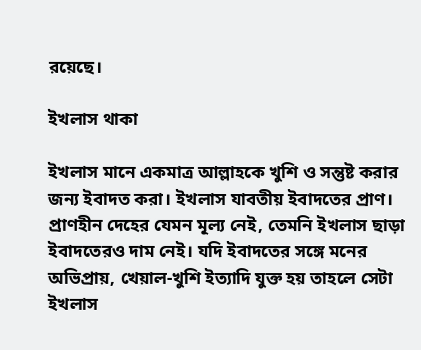রয়েছে।

ইখলাস থাকা

ইখলাস মানে একমাত্র আল্লাহকে খুশি ও সন্তুষ্ট করার জন্য ইবাদত করা। ইখলাস যাবতীয় ইবাদতের প্রাণ। প্রাণহীন দেহের যেমন মূল্য নেই, তেমনি ইখলাস ছাড়া ইবাদতেরও দাম নেই। যদি ইবাদতের সঙ্গে মনের অভিপ্রায়, খেয়াল-খুশি ইত্যাদি যুক্ত হয় তাহলে সেটা ইখলাস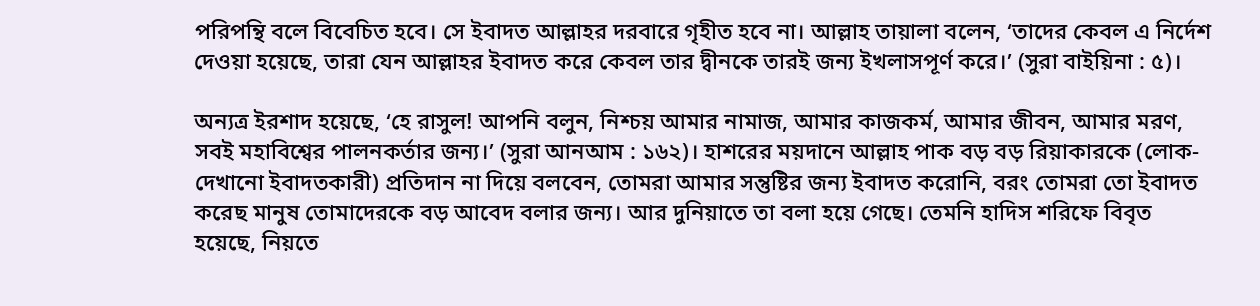পরিপন্থি বলে বিবেচিত হবে। সে ইবাদত আল্লাহর দরবারে গৃহীত হবে না। আল্লাহ তায়ালা বলেন, ‘তাদের কেবল এ নির্দেশ দেওয়া হয়েছে, তারা যেন আল্লাহর ইবাদত করে কেবল তার দ্বীনকে তারই জন্য ইখলাসপূর্ণ করে।’ (সুরা বাইয়িনা : ৫)।

অন্যত্র ইরশাদ হয়েছে, ‘হে রাসুল! আপনি বলুন, নিশ্চয় আমার নামাজ, আমার কাজকর্ম, আমার জীবন, আমার মরণ, সবই মহাবিশ্বের পালনকর্তার জন্য।’ (সুরা আনআম : ১৬২)। হাশরের ময়দানে আল্লাহ পাক বড় বড় রিয়াকারকে (লোক-দেখানো ইবাদতকারী) প্রতিদান না দিয়ে বলবেন, তোমরা আমার সন্তুষ্টির জন্য ইবাদত করোনি, বরং তোমরা তো ইবাদত করেছ মানুষ তোমাদেরকে বড় আবেদ বলার জন্য। আর দুনিয়াতে তা বলা হয়ে গেছে। তেমনি হাদিস শরিফে বিবৃত হয়েছে, নিয়তে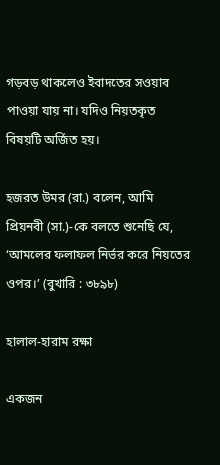গড়বড় থাকলেও ইবাদতের সওয়াব পাওয়া যায় না। যদিও নিয়তকৃত বিষয়টি অর্জিত হয়।

হজরত উমর (রা.) বলেন, আমি প্রিয়নবী (সা.)-কে বলতে শুনেছি যে, ‘আমলের ফলাফল নির্ভর করে নিয়তের ওপর।’ (বুখারি : ৩৮৯৮)

হালাল-হারাম রক্ষা

একজন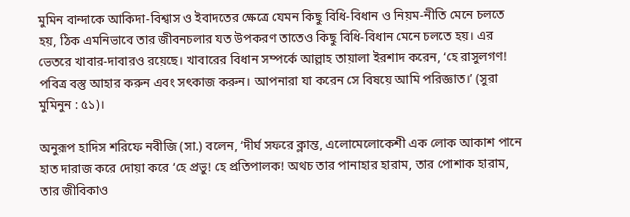মুমিন বান্দাকে আকিদা-বিশ্বাস ও ইবাদতের ক্ষেত্রে যেমন কিছু বিধি-বিধান ও নিয়ম-নীতি মেনে চলতে হয়, ঠিক এমনিভাবে তার জীবনচলার যত উপকরণ তাতেও কিছু বিধি-বিধান মেনে চলতে হয়। এর ভেতরে খাবার-দাবারও রয়েছে। খাবারের বিধান সম্পর্কে আল্লাহ তায়ালা ইরশাদ করেন, ‘হে রাসুলগণ! পবিত্র বস্তু আহার করুন এবং সৎকাজ করুন। আপনারা যা করেন সে বিষয়ে আমি পরিজ্ঞাত।’ (সুরা মুমিনুন : ৫১)।

অনুরূপ হাদিস শরিফে নবীজি (সা.) বলেন, ‘দীর্ঘ সফরে ক্লান্ত, এলোমেলোকেশী এক লোক আকাশ পানে হাত দারাজ করে দোয়া করে ‘হে প্রভু! হে প্রতিপালক! অথচ তার পানাহার হারাম, তার পোশাক হারাম, তার জীবিকাও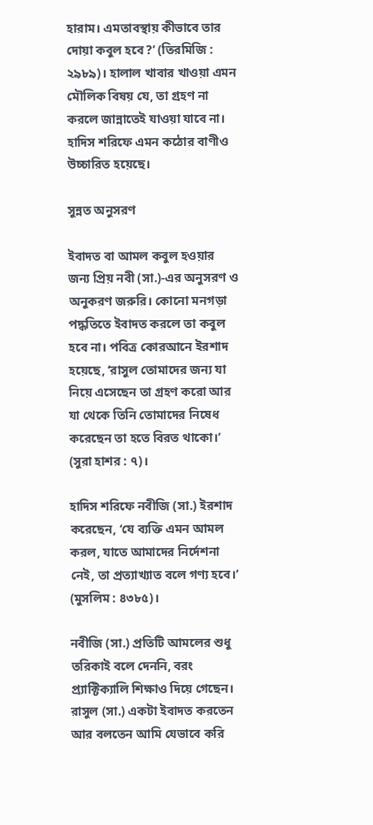হারাম। এমতাবস্থায় কীভাবে তার দোয়া কবুল হবে?’ (তিরমিজি : ২৯৮৯)। হালাল খাবার খাওয়া এমন মৌলিক বিষয় যে, তা গ্রহণ না করলে জান্নাতেই যাওয়া যাবে না। হাদিস শরিফে এমন কঠোর বাণীও উচ্চারিত হয়েছে।

সুন্নত অনুসরণ

ইবাদত বা আমল কবুল হওয়ার জন্য প্রিয় নবী (সা.)-এর অনুসরণ ও অনুকরণ জরুরি। কোনো মনগড়া পদ্ধতিতে ইবাদত করলে তা কবুল হবে না। পবিত্র কোরআনে ইরশাদ হয়েছে, ‘রাসুল তোমাদের জন্য যা নিয়ে এসেছেন তা গ্রহণ করো আর যা থেকে তিনি তোমাদের নিষেধ করেছেন তা হতে বিরত থাকো।’ (সুরা হাশর : ৭)।

হাদিস শরিফে নবীজি (সা.) ইরশাদ করেছেন, ‘যে ব্যক্তি এমন আমল করল, যাতে আমাদের নির্দেশনা নেই, তা প্রত্যাখ্যাত বলে গণ্য হবে।’ (মুসলিম : ৪৩৮৫)।

নবীজি (সা.) প্রতিটি আমলের শুধু তরিকাই বলে দেননি, বরং প্র্যাক্টিক্যালি শিক্ষাও দিয়ে গেছেন। রাসুল (সা.) একটা ইবাদত করতেন আর বলতেন আমি যেভাবে করি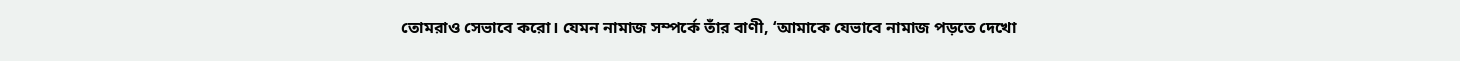তোমরাও সেভাবে করো। যেমন নামাজ সম্পর্কে তাঁর বাণী, ‘আমাকে যেভাবে নামাজ পড়তে দেখো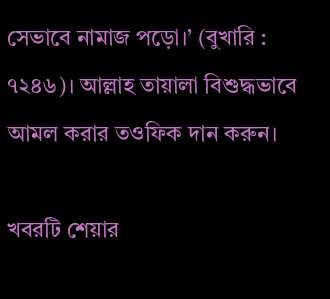সেভাবে নামাজ পড়ো।’ (বুখারি : ৭২৪৬)। আল্লাহ তায়ালা বিশুদ্ধভাবে আমল করার তওফিক দান করুন।

খবরটি শেয়ার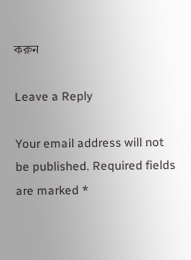করুন

Leave a Reply

Your email address will not be published. Required fields are marked *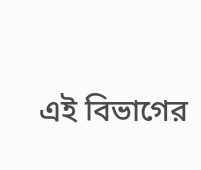এই বিভাগের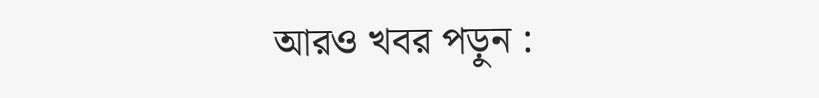আরও খবর পড়ুন :